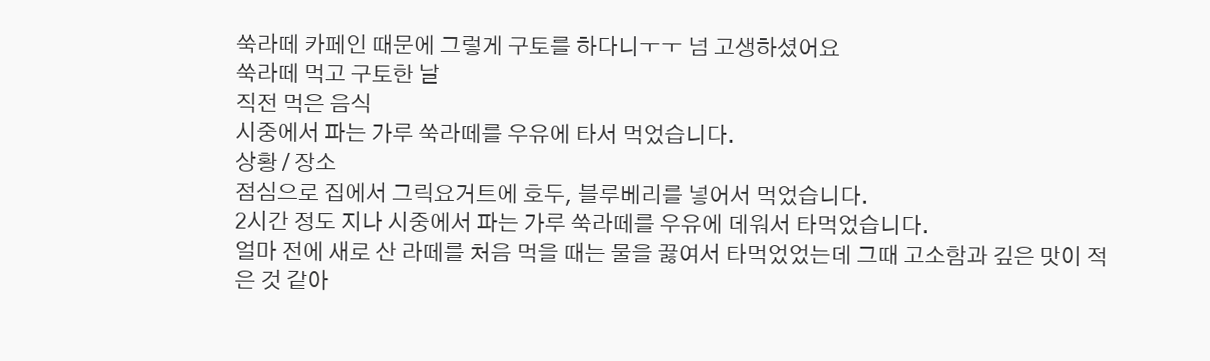쑥라떼 카페인 때문에 그렇게 구토를 하다니ㅜㅜ 넘 고생하셨어요
쑥라떼 먹고 구토한 날
직전 먹은 음식
시중에서 파는 가루 쑥라떼를 우유에 타서 먹었습니다.
상황 / 장소
점심으로 집에서 그릭요거트에 호두, 블루베리를 넣어서 먹었습니다.
2시간 정도 지나 시중에서 파는 가루 쑥라떼를 우유에 데워서 타먹었습니다.
얼마 전에 새로 산 라떼를 처음 먹을 때는 물을 끓여서 타먹었었는데 그때 고소함과 깊은 맛이 적은 것 같아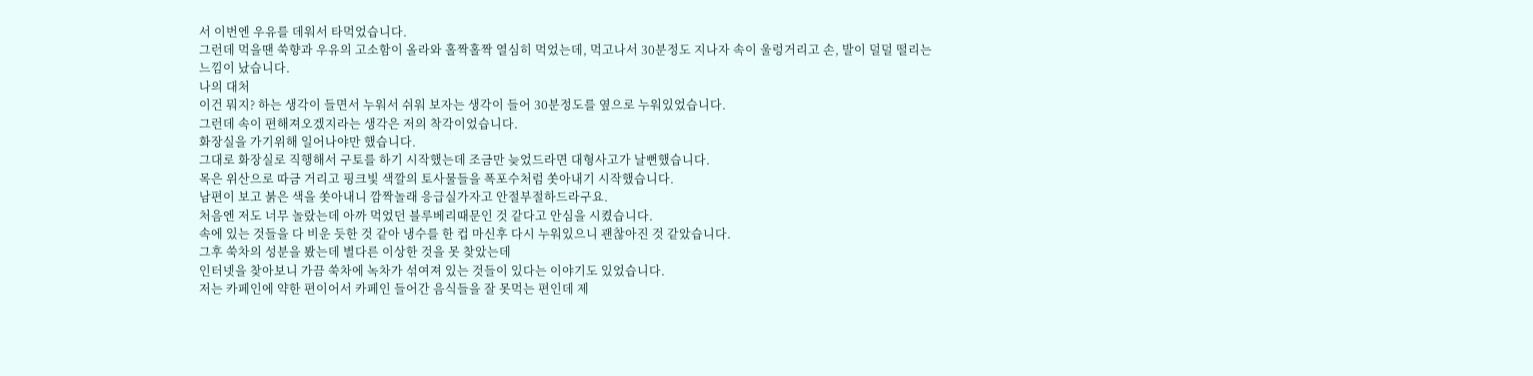서 이번엔 우유를 데워서 타먹었습니다.
그런데 먹을땐 쑥향과 우유의 고소함이 올라와 홀짝홀짝 열심히 먹었는데, 먹고나서 30분정도 지나자 속이 울렁거리고 손, 발이 덜덜 떨리는 느낌이 났습니다.
나의 대처
이건 뭐지? 하는 생각이 들면서 누워서 쉬워 보자는 생각이 들어 30분정도를 옆으로 누워있었습니다.
그런데 속이 편해져오겠지라는 생각은 저의 착각이었습니다.
화장실을 가기위해 일어나야만 했습니다.
그대로 화장실로 직행해서 구토를 하기 시작했는데 조금만 늦었드라면 대형사고가 날뻔했습니다.
목은 위산으로 따금 거리고 핑크빛 색깔의 토사물들을 폭포수처럼 쏫아내기 시작했습니다.
남편이 보고 붉은 색을 쏫아내니 깜짝놀래 응급실가자고 안절부절하드라구요.
처음엔 저도 너무 놀랐는데 아까 먹었던 블루베리때문인 것 같다고 안심을 시켰습니다.
속에 있는 것들을 다 비운 듯한 것 같아 냉수를 한 컵 마신후 다시 누워있으니 괜찮아진 것 같았습니다.
그후 쑥차의 성분을 봤는데 별다른 이상한 것을 못 찾았는데
인터넷을 찾아보니 가끔 쑥차에 녹차가 섞여져 있는 것들이 있다는 이야기도 있었습니다.
저는 카페인에 약한 편이어서 카페인 들어간 음식들을 잘 못먹는 편인데 제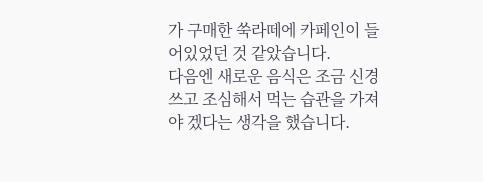가 구매한 쑥라떼에 카페인이 들어있었던 것 같았습니다.
다음엔 새로운 음식은 조금 신경쓰고 조심해서 먹는 습관을 가져야 겠다는 생각을 했습니다.